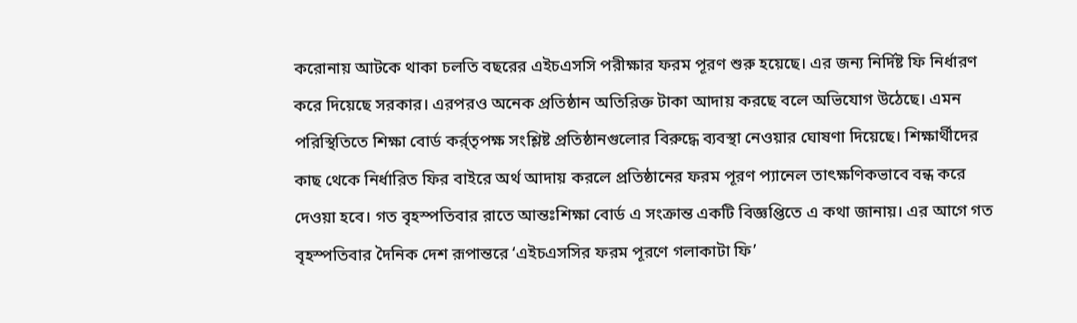করোনায় আটকে থাকা চলতি বছরের এইচএসসি পরীক্ষার ফরম পূরণ শুরু হয়েছে। এর জন্য নির্দিষ্ট ফি নির্ধারণ করে দিয়েছে সরকার। এরপরও অনেক প্রতিষ্ঠান অতিরিক্ত টাকা আদায় করছে বলে অভিযোগ উঠেছে। এমন পরিস্থিতিতে শিক্ষা বোর্ড কর্র্তৃপক্ষ সংশ্লিষ্ট প্রতিষ্ঠানগুলোর বিরুদ্ধে ব্যবস্থা নেওয়ার ঘোষণা দিয়েছে। শিক্ষার্থীদের কাছ থেকে নির্ধারিত ফির বাইরে অর্থ আদায় করলে প্রতিষ্ঠানের ফরম পূরণ প্যানেল তাৎক্ষণিকভাবে বন্ধ করে দেওয়া হবে। গত বৃহস্পতিবার রাতে আন্তঃশিক্ষা বোর্ড এ সংক্রান্ত একটি বিজ্ঞপ্তিতে এ কথা জানায়। এর আগে গত বৃহস্পতিবার দৈনিক দেশ রূপান্তরে ‘এইচএসসির ফরম পূরণে গলাকাটা ফি’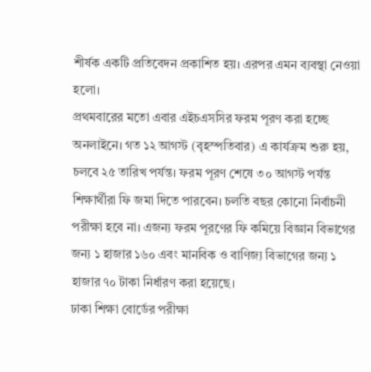শীর্ষক একটি প্রতিবেদন প্রকাশিত হয়। এরপর এমন ব্যবস্থা নেওয়া হলো।
প্রথমবারের মতো এবার এইচএসসির ফরম পূরণ করা হচ্ছে অনলাইনে। গত ১২ আগস্ট (বৃহস্পতিবার) এ কার্যক্রম শুরু হয়, চলবে ২৫ তারিখ পর্যন্ত। ফরম পূরণ শেষে ৩০ আগস্ট পর্যন্ত শিক্ষার্থীরা ফি জমা দিতে পারবেন। চলতি বছর কোনো নির্বাচনী পরীক্ষা হবে না। এজন্য ফরম পূরণের ফি কমিয়ে বিজ্ঞান বিভাগের জন্য ১ হাজার ১৬০ এবং মানবিক ও বাণিজ্য বিভাগের জন্য ১ হাজার ৭০ টাকা নির্ধারণ করা হয়েছে।
ঢাকা শিক্ষা বোর্ডের পরীক্ষা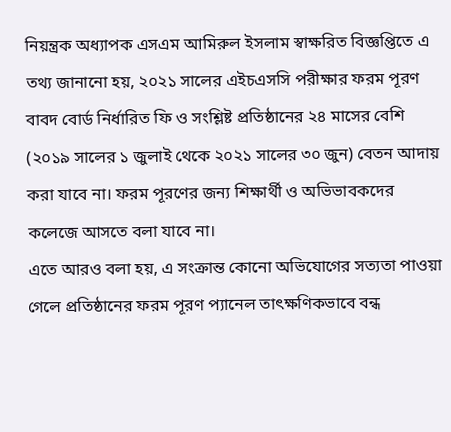নিয়ন্ত্রক অধ্যাপক এসএম আমিরুল ইসলাম স্বাক্ষরিত বিজ্ঞপ্তিতে এ তথ্য জানানো হয়, ২০২১ সালের এইচএসসি পরীক্ষার ফরম পূরণ বাবদ বোর্ড নির্ধারিত ফি ও সংশ্লিষ্ট প্রতিষ্ঠানের ২৪ মাসের বেশি (২০১৯ সালের ১ জুলাই থেকে ২০২১ সালের ৩০ জুন) বেতন আদায় করা যাবে না। ফরম পূরণের জন্য শিক্ষার্থী ও অভিভাবকদের কলেজে আসতে বলা যাবে না।
এতে আরও বলা হয়, এ সংক্রান্ত কোনো অভিযোগের সত্যতা পাওয়া গেলে প্রতিষ্ঠানের ফরম পূরণ প্যানেল তাৎক্ষণিকভাবে বন্ধ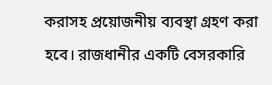করাসহ প্রয়োজনীয় ব্যবস্থা গ্রহণ করা হবে। রাজধানীর একটি বেসরকারি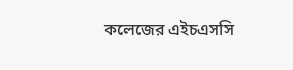কলেজের এইচএসসি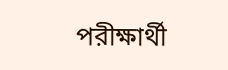পরীক্ষার্থী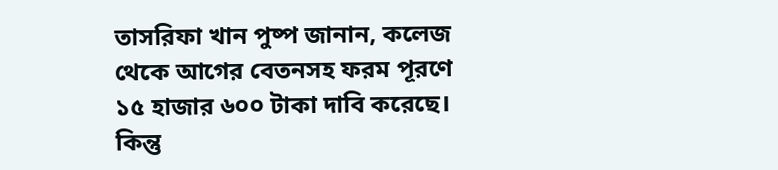তাসরিফা খান পুষ্প জানান, কলেজ থেকে আগের বেতনসহ ফরম পূরণে ১৫ হাজার ৬০০ টাকা দাবি করেছে। কিন্তু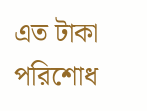এত টাকা পরিশোধ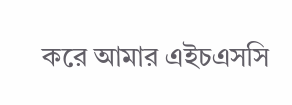করে আমার এইচএসসি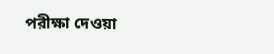পরীক্ষা দেওয়া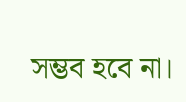সম্ভব হবে না।